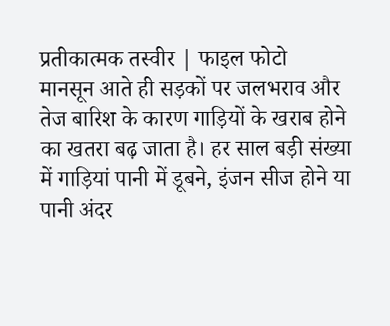प्रतीकात्मक तस्वीर | फाइल फोटो
मानसून आते ही सड़कों पर जलभराव और तेज बारिश के कारण गाड़ियों के खराब होने का खतरा बढ़ जाता है। हर साल बड़ी संख्या में गाड़ियां पानी में डूबने, इंजन सीज होने या पानी अंदर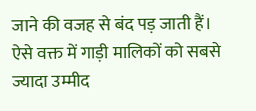जाने की वजह से बंद पड़ जाती हैं। ऐसे वक्त में गाड़ी मालिकों को सबसे ज्यादा उम्मीद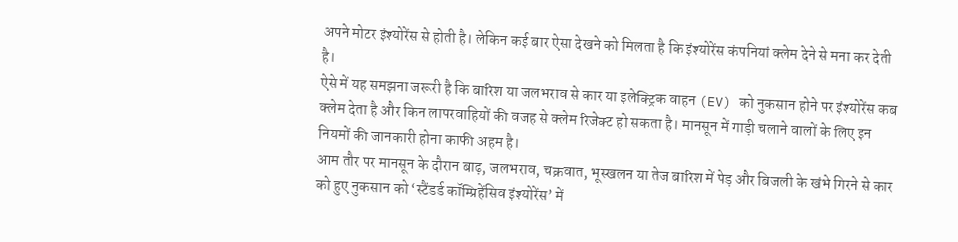अपने मोटर इंश्योरेंस से होती है। लेकिन कई बार ऐसा देखने को मिलता है कि इंश्योरेंस कंपनियां क्लेम देने से मना कर देती है।
ऐसे में यह समझना जरूरी है कि बारिश या जलभराव से कार या इलेक्ट्रिक वाहन (EV) को नुकसान होने पर इंश्योरेंस कब क्लेम देता है और किन लापरवाहियों की वजह से क्लेम रिजेक्ट हो सकता है। मानसून में गाड़ी चलाने वालों के लिए इन नियमों की जानकारी होना काफी अहम है।
आम तौर पर मानसून के दौरान बाढ़, जलभराव, चक्रवात, भूस्खलन या तेज बारिश में पेड़ और बिजली के खंभे गिरने से कार को हुए नुकसान को ‘स्टैंडर्ड कॉम्प्रिहेंसिव इंश्योरेंस’ में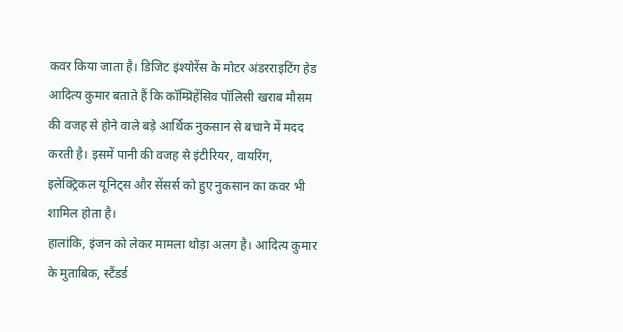कवर किया जाता है। डिजिट इंश्योरेंस के मोटर अंडरराइटिंग हेड आदित्य कुमार बताते हैं कि कॉम्प्रिहेंसिव पॉलिसी खराब मौसम की वजह से होने वाले बड़े आर्थिक नुकसान से बचाने में मदद करती है। इसमें पानी की वजह से इंटीरियर, वायरिंग, इलेक्ट्रिकल यूनिट्स और सेंसर्स को हुए नुकसान का कवर भी शामिल होता है।
हालांकि, इंजन को लेकर मामला थोड़ा अलग है। आदित्य कुमार के मुताबिक, स्टैंडर्ड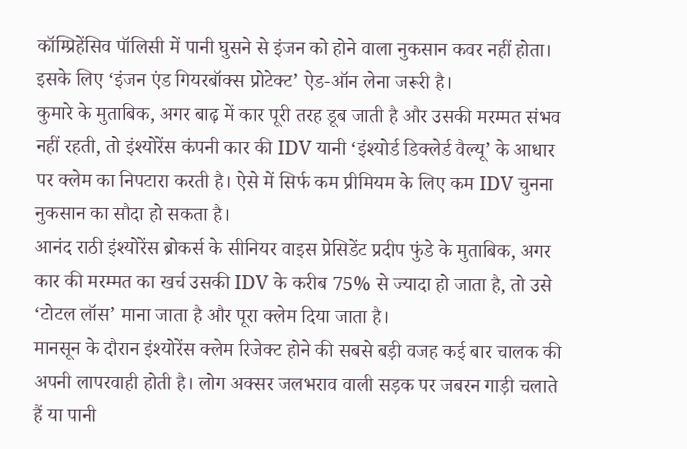कॉम्प्रिहेंसिव पॉलिसी में पानी घुसने से इंजन को होने वाला नुकसान कवर नहीं होता। इसके लिए ‘इंजन एंड गियरबॉक्स प्रोटेक्ट’ ऐड-ऑन लेना जरूरी है।
कुमारे के मुताबिक, अगर बाढ़ में कार पूरी तरह डूब जाती है और उसकी मरम्मत संभव नहीं रहती, तो इंश्योरेंस कंपनी कार की IDV यानी ‘इंश्योर्ड डिक्लेर्ड वैल्यू’ के आधार पर क्लेम का निपटारा करती है। ऐसे में सिर्फ कम प्रीमियम के लिए कम IDV चुनना नुकसान का सौदा हो सकता है।
आनंद राठी इंश्योरेंस ब्रोकर्स के सीनियर वाइस प्रेसिडेंट प्रदीप फुंडे के मुताबिक, अगर कार की मरम्मत का खर्च उसकी IDV के करीब 75% से ज्यादा हो जाता है, तो उसे ‘टोटल लॉस’ माना जाता है और पूरा क्लेम दिया जाता है।
मानसून के दौरान इंश्योरेंस क्लेम रिजेक्ट होने की सबसे बड़ी वजह कई बार चालक की अपनी लापरवाही होती है। लोग अक्सर जलभराव वाली सड़क पर जबरन गाड़ी चलाते हैं या पानी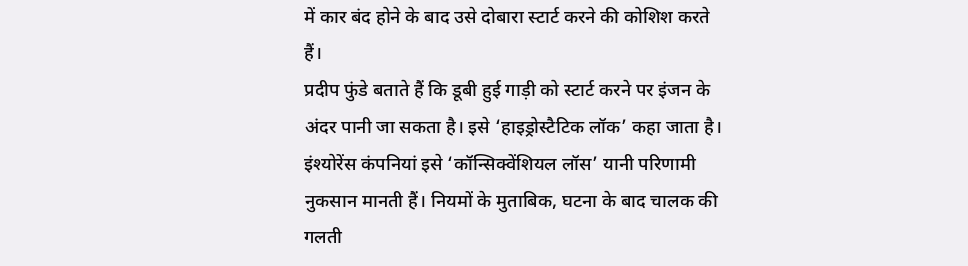में कार बंद होने के बाद उसे दोबारा स्टार्ट करने की कोशिश करते हैं।
प्रदीप फुंडे बताते हैं कि डूबी हुई गाड़ी को स्टार्ट करने पर इंजन के अंदर पानी जा सकता है। इसे ‘हाइड्रोस्टैटिक लॉक’ कहा जाता है। इंश्योरेंस कंपनियां इसे ‘कॉन्सिक्वेंशियल लॉस’ यानी परिणामी नुकसान मानती हैं। नियमों के मुताबिक, घटना के बाद चालक की गलती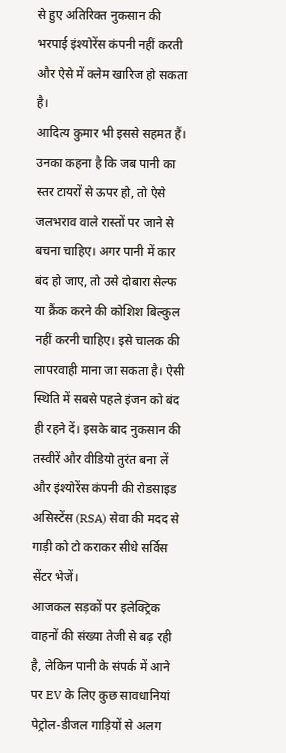से हुए अतिरिक्त नुकसान की भरपाई इंश्योरेंस कंपनी नहीं करती और ऐसे में क्लेम खारिज हो सकता है।
आदित्य कुमार भी इससे सहमत हैं। उनका कहना है कि जब पानी का स्तर टायरों से ऊपर हो, तो ऐसे जलभराव वाले रास्तों पर जाने से बचना चाहिए। अगर पानी में कार बंद हो जाए, तो उसे दोबारा सेल्फ या क्रैंक करने की कोशिश बिल्कुल नहीं करनी चाहिए। इसे चालक की लापरवाही माना जा सकता है। ऐसी स्थिति में सबसे पहले इंजन को बंद ही रहने दें। इसके बाद नुकसान की तस्वीरें और वीडियो तुरंत बना लें और इंश्योरेंस कंपनी की रोडसाइड असिस्टेंस (RSA) सेवा की मदद से गाड़ी को टो कराकर सीधे सर्विस सेंटर भेजें।
आजकल सड़कों पर इलेक्ट्रिक वाहनों की संख्या तेजी से बढ़ रही है, लेकिन पानी के संपर्क में आने पर EV के लिए कुछ सावधानियां पेट्रोल-डीजल गाड़ियों से अलग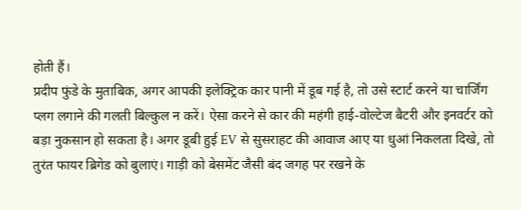होती हैं।
प्रदीप फुंडे के मुताबिक, अगर आपकी इलेक्ट्रिक कार पानी में डूब गई है, तो उसे स्टार्ट करने या चार्जिंग प्लग लगाने की गलती बिल्कुल न करें। ऐसा करने से कार की महंगी हाई-वोल्टेज बैटरी और इनवर्टर को बड़ा नुकसान हो सकता है। अगर डूबी हुई EV से सुसराहट की आवाज आए या धुआं निकलता दिखे, तो तुरंत फायर ब्रिगेड को बुलाएं। गाड़ी को बेसमेंट जैसी बंद जगह पर रखने के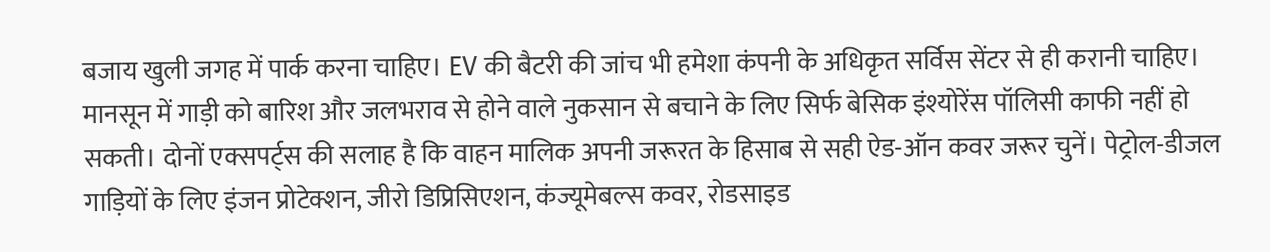बजाय खुली जगह में पार्क करना चाहिए। EV की बैटरी की जांच भी हमेशा कंपनी के अधिकृत सर्विस सेंटर से ही करानी चाहिए।
मानसून में गाड़ी को बारिश और जलभराव से होने वाले नुकसान से बचाने के लिए सिर्फ बेसिक इंश्योरेंस पॉलिसी काफी नहीं हो सकती। दोनों एक्सपर्ट्स की सलाह है कि वाहन मालिक अपनी जरूरत के हिसाब से सही ऐड-ऑन कवर जरूर चुनें। पेट्रोल-डीजल गाड़ियों के लिए इंजन प्रोटेक्शन, जीरो डिप्रिसिएशन, कंज्यूमेबल्स कवर, रोडसाइड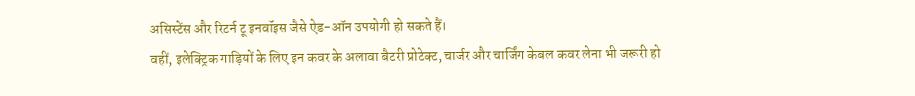असिस्टेंस और रिटर्न टू इनवॉइस जैसे ऐड-ऑन उपयोगी हो सकते हैं।
वहीं, इलेक्ट्रिक गाड़ियों के लिए इन कवर के अलावा बैटरी प्रोटेक्ट, चार्जर और चार्जिंग केबल कवर लेना भी जरूरी हो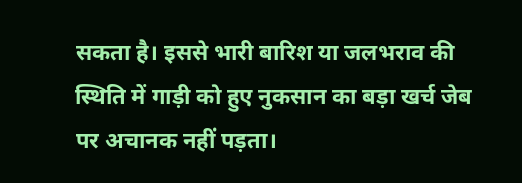सकता है। इससे भारी बारिश या जलभराव की स्थिति में गाड़ी को हुए नुकसान का बड़ा खर्च जेब पर अचानक नहीं पड़ता।